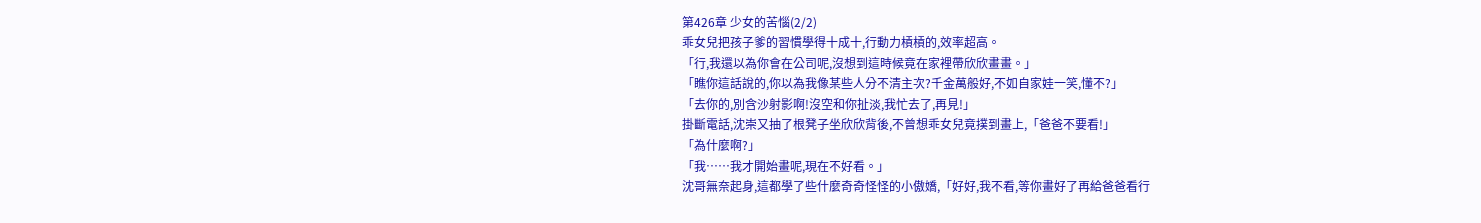第426章 少女的苦惱(2/2)
乖女兒把孩子爹的習慣學得十成十,行動力槓槓的,效率超高。
「行,我還以為你會在公司呢,沒想到這時候竟在家裡帶欣欣畫畫。」
「瞧你這話說的,你以為我像某些人分不清主次?千金萬般好,不如自家娃一笑,懂不?」
「去你的,別含沙射影啊!沒空和你扯淡,我忙去了,再見!」
掛斷電話,沈崇又抽了根凳子坐欣欣背後,不曾想乖女兒竟撲到畫上,「爸爸不要看!」
「為什麼啊?」
「我……我才開始畫呢,現在不好看。」
沈哥無奈起身,這都學了些什麼奇奇怪怪的小傲嬌,「好好,我不看,等你畫好了再給爸爸看行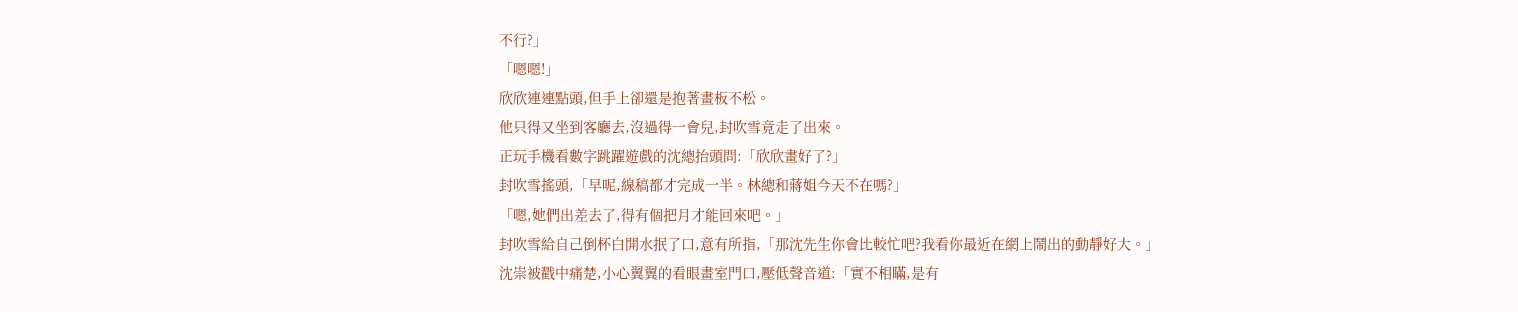不行?」
「嗯嗯!」
欣欣連連點頭,但手上卻還是抱著畫板不松。
他只得又坐到客廳去,沒過得一會兒,封吹雪竟走了出來。
正玩手機看數字跳躍遊戲的沈總抬頭問:「欣欣畫好了?」
封吹雪搖頭,「早呢,線稿都才完成一半。林總和蔣姐今天不在嗎?」
「嗯,她們出差去了,得有個把月才能回來吧。」
封吹雪給自己倒杯白開水抿了口,意有所指,「那沈先生你會比較忙吧?我看你最近在網上鬧出的動靜好大。」
沈崇被戳中痛楚,小心翼翼的看眼畫室門口,壓低聲音道:「實不相瞞,是有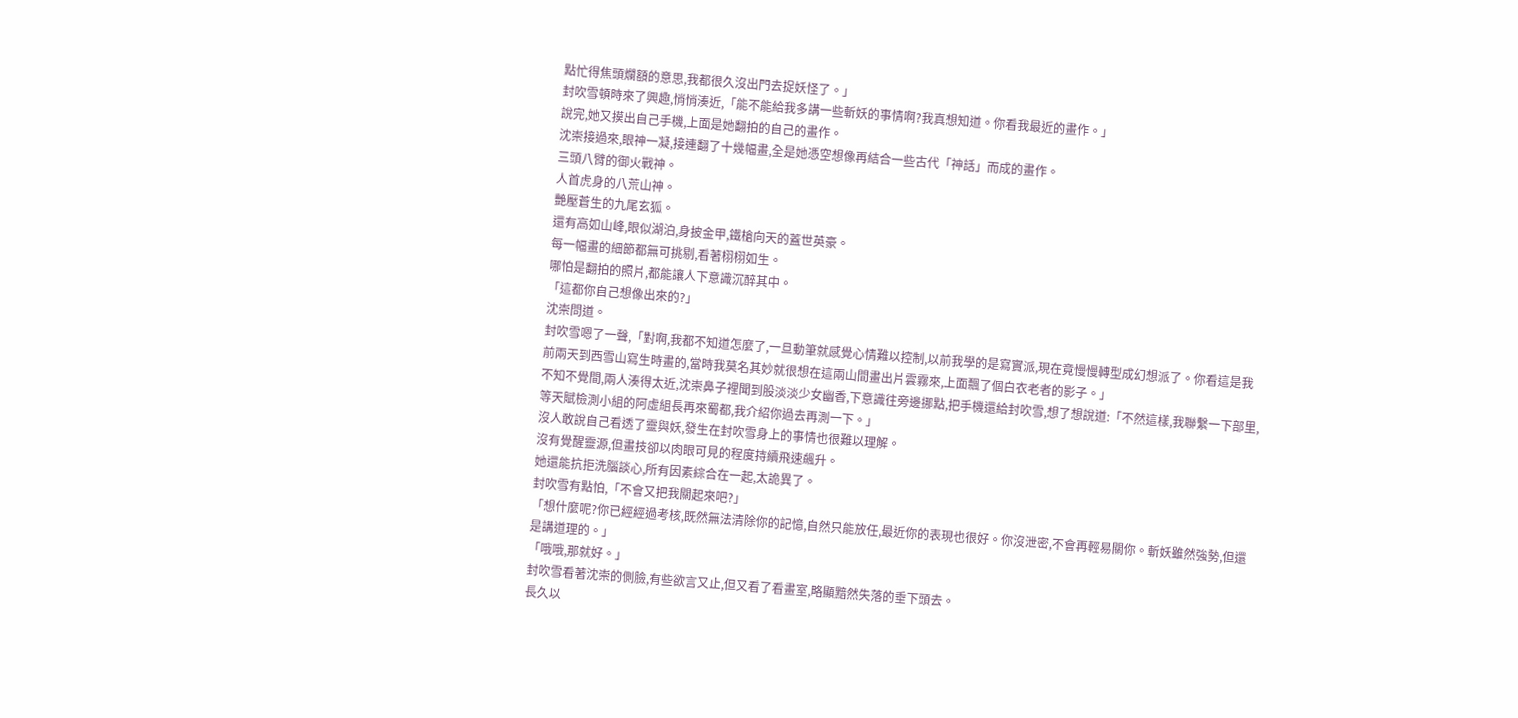點忙得焦頭爛額的意思,我都很久沒出門去捉妖怪了。」
封吹雪頓時來了興趣,悄悄湊近,「能不能給我多講一些斬妖的事情啊?我真想知道。你看我最近的畫作。」
說完,她又摸出自己手機,上面是她翻拍的自己的畫作。
沈崇接過來,眼神一凝,接連翻了十幾幅畫,全是她憑空想像再結合一些古代「神話」而成的畫作。
三頭八臂的御火戰神。
人首虎身的八荒山神。
艷壓蒼生的九尾玄狐。
還有高如山峰,眼似湖泊,身披金甲,鐵槍向天的蓋世英豪。
每一幅畫的細節都無可挑剔,看著栩栩如生。
哪怕是翻拍的照片,都能讓人下意識沉醉其中。
「這都你自己想像出來的?」
沈崇問道。
封吹雪嗯了一聲,「對啊,我都不知道怎麼了,一旦動筆就感覺心情難以控制,以前我學的是寫實派,現在竟慢慢轉型成幻想派了。你看這是我前兩天到西雪山寫生時畫的,當時我莫名其妙就很想在這兩山間畫出片雲霧來,上面飄了個白衣老者的影子。」
不知不覺間,兩人湊得太近,沈崇鼻子裡聞到股淡淡少女幽香,下意識往旁邊挪點,把手機還給封吹雪,想了想說道:「不然這樣,我聯繫一下部里,等天賦檢測小組的阿虛組長再來蜀都,我介紹你過去再測一下。」
沒人敢說自己看透了靈與妖,發生在封吹雪身上的事情也很難以理解。
沒有覺醒靈源,但畫技卻以肉眼可見的程度持續飛速飆升。
她還能抗拒洗腦談心,所有因素綜合在一起,太詭異了。
封吹雪有點怕,「不會又把我關起來吧?」
「想什麼呢?你已經經過考核,既然無法清除你的記憶,自然只能放任,最近你的表現也很好。你沒泄密,不會再輕易關你。斬妖雖然強勢,但還是講道理的。」
「哦哦,那就好。」
封吹雪看著沈崇的側臉,有些欲言又止,但又看了看畫室,略顯黯然失落的垂下頭去。
長久以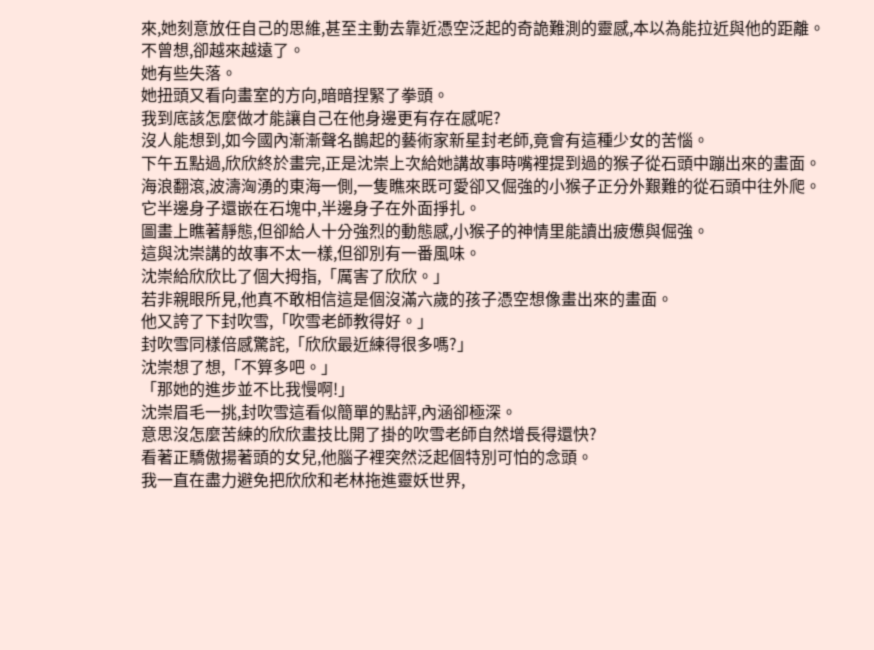來,她刻意放任自己的思維,甚至主動去靠近憑空泛起的奇詭難測的靈感,本以為能拉近與他的距離。
不曾想,卻越來越遠了。
她有些失落。
她扭頭又看向畫室的方向,暗暗捏緊了拳頭。
我到底該怎麼做才能讓自己在他身邊更有存在感呢?
沒人能想到,如今國內漸漸聲名鵲起的藝術家新星封老師,竟會有這種少女的苦惱。
下午五點過,欣欣終於畫完,正是沈崇上次給她講故事時嘴裡提到過的猴子從石頭中蹦出來的畫面。
海浪翻滾,波濤洶湧的東海一側,一隻瞧來既可愛卻又倔強的小猴子正分外艱難的從石頭中往外爬。
它半邊身子還嵌在石塊中,半邊身子在外面掙扎。
圖畫上瞧著靜態,但卻給人十分強烈的動態感,小猴子的神情里能讀出疲憊與倔強。
這與沈崇講的故事不太一樣,但卻別有一番風味。
沈崇給欣欣比了個大拇指,「厲害了欣欣。」
若非親眼所見,他真不敢相信這是個沒滿六歲的孩子憑空想像畫出來的畫面。
他又誇了下封吹雪,「吹雪老師教得好。」
封吹雪同樣倍感驚詫,「欣欣最近練得很多嗎?」
沈崇想了想,「不算多吧。」
「那她的進步並不比我慢啊!」
沈崇眉毛一挑,封吹雪這看似簡單的點評,內涵卻極深。
意思沒怎麼苦練的欣欣畫技比開了掛的吹雪老師自然增長得還快?
看著正驕傲揚著頭的女兒,他腦子裡突然泛起個特別可怕的念頭。
我一直在盡力避免把欣欣和老林拖進靈妖世界,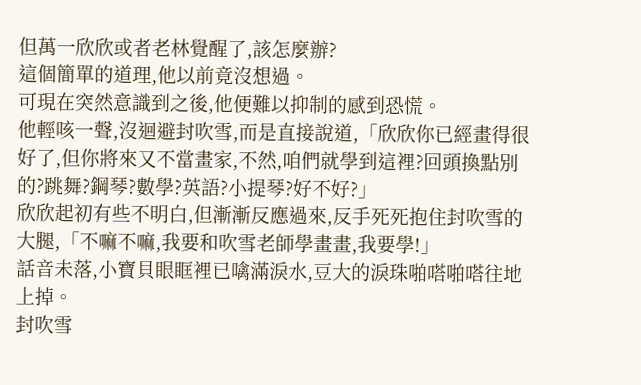但萬一欣欣或者老林覺醒了,該怎麼辦?
這個簡單的道理,他以前竟沒想過。
可現在突然意識到之後,他便難以抑制的感到恐慌。
他輕咳一聲,沒迴避封吹雪,而是直接說道,「欣欣你已經畫得很好了,但你將來又不當畫家,不然,咱們就學到這裡?回頭換點別的?跳舞?鋼琴?數學?英語?小提琴?好不好?」
欣欣起初有些不明白,但漸漸反應過來,反手死死抱住封吹雪的大腿,「不嘛不嘛,我要和吹雪老師學畫畫,我要學!」
話音未落,小寶貝眼眶裡已噙滿淚水,豆大的淚珠啪嗒啪嗒往地上掉。
封吹雪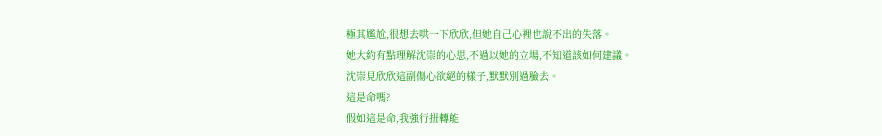極其尷尬,很想去哄一下欣欣,但她自己心裡也說不出的失落。
她大約有點理解沈崇的心思,不過以她的立場,不知道該如何建議。
沈崇見欣欣這副傷心欲絕的樣子,默默別過臉去。
這是命嗎?
假如這是命,我強行扭轉能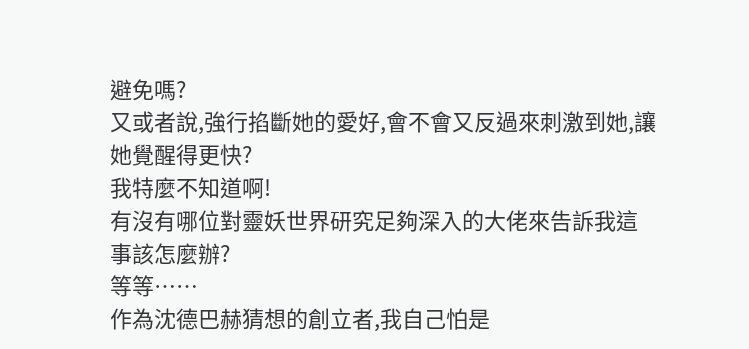避免嗎?
又或者說,強行掐斷她的愛好,會不會又反過來刺激到她,讓她覺醒得更快?
我特麼不知道啊!
有沒有哪位對靈妖世界研究足夠深入的大佬來告訴我這事該怎麼辦?
等等……
作為沈德巴赫猜想的創立者,我自己怕是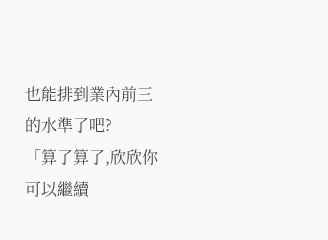也能排到業內前三的水準了吧?
「算了算了,欣欣你可以繼續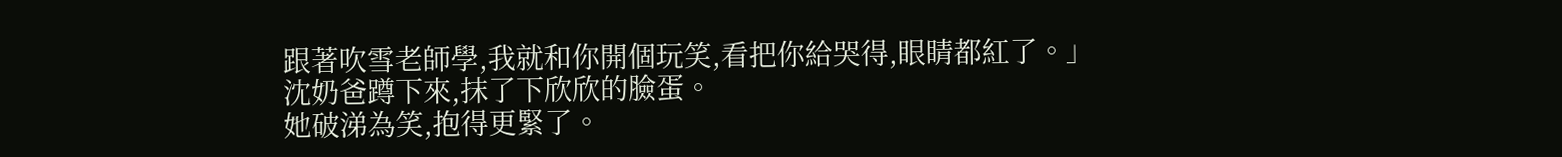跟著吹雪老師學,我就和你開個玩笑,看把你給哭得,眼睛都紅了。」
沈奶爸蹲下來,抹了下欣欣的臉蛋。
她破涕為笑,抱得更緊了。